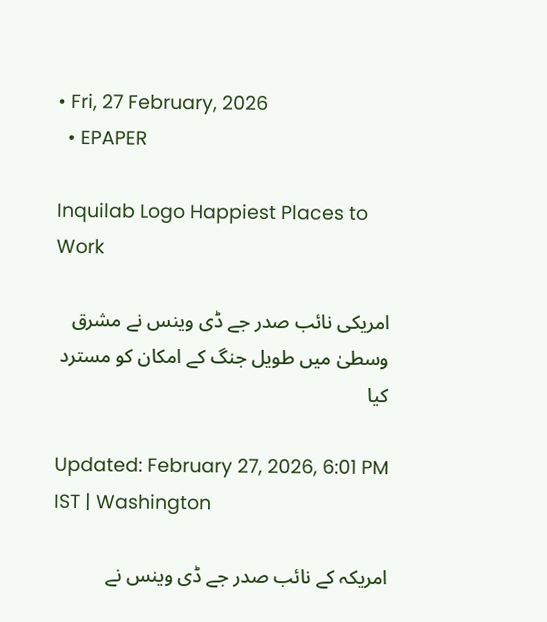• Fri, 27 February, 2026
  • EPAPER

Inquilab Logo Happiest Places to Work

امریکی نائب صدر جے ڈی وینس نے مشرق وسطیٰ میں طویل جنگ کے امکان کو مسترد کیا

Updated: February 27, 2026, 6:01 PM IST | Washington

امریکہ کے نائب صدر جے ڈی وینس نے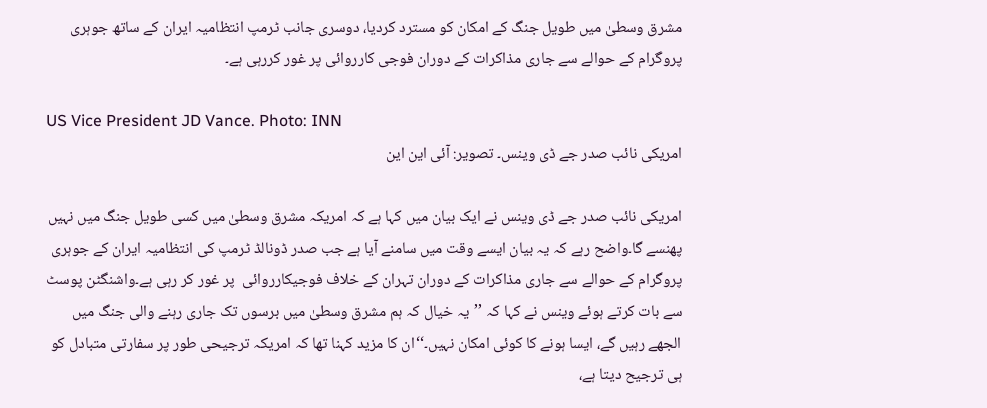مشرق وسطیٰ میں طویل جنگ کے امکان کو مسترد کردیا، دوسری جانب ٹرمپ انتظامیہ ایران کے ساتھ جوہری پروگرام کے حوالے سے جاری مذاکرات کے دوران فوجی کارروائی پر غور کررہی ہے۔

US Vice President JD Vance. Photo: INN
امریکی نائب صدر جے ڈی وینس۔ تصویر: آئی این این

امریکی نائب صدر جے ڈی وینس نے ایک بیان میں کہا ہے کہ امریکہ مشرق وسطیٰ میں کسی طویل جنگ میں نہیں پھنسے گا۔واضح رہے کہ یہ بیان ایسے وقت میں سامنے آیا ہے جب صدر ڈونالڈ ٹرمپ کی انتظامیہ ایران کے جوہری پروگرام کے حوالے سے جاری مذاکرات کے دوران تہران کے خلاف فوجیکارروائی  پر غور کر رہی ہے۔واشنگٹن پوسٹ سے بات کرتے ہوئے وینس نے کہا کہ ’’یہ خیال کہ ہم مشرق وسطیٰ میں برسوں تک جاری رہنے والی جنگ میں الجھے رہیں گے، ایسا ہونے کا کوئی امکان نہیں۔‘‘ان کا مزید کہنا تھا کہ امریکہ ترجیحی طور پر سفارتی متبادل کو ہی ترجیح دیتا ہے،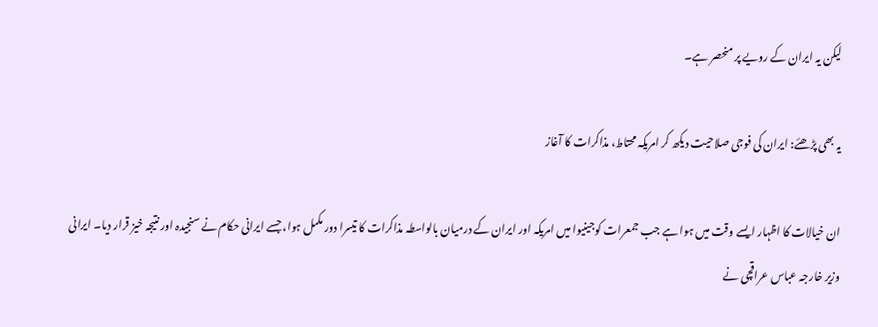لیکن یہ ایران کے رویے پر منحصر ہے۔

یہ بھی پڑھئے: ایران کی فوجی صلاحیت دیکھ کر امریکہ محتاط، مذاکرات کا آغاز

ان خیالات کا اظہار ایسے وقت میں ہوا ہے جب جمعرات کوجینیوا میں امریکہ اور ایران کے درمیان بالواسطہ مذاکرات کا تیسرا دور مکمل ہوا، جسے ایرانی حکام نے سنجیدہ اور نتیجہ خیز قرار دیا۔ ایرانی وزیر خارجہ عباس عراقچی نے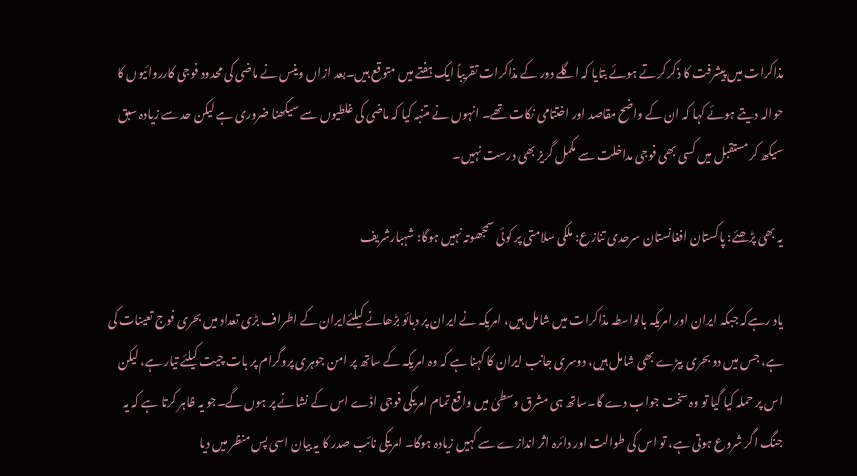مذاکرات میں پیشرفت کا ذکر کرتے ہوئے بتایا کہ اگلے دور کے مذاکرات تقریباً ایک ہفتے میں متوقع ہیں۔بعد ازاں وینس نے ماضی کی محدود فوجی کارروائیوں کا حوالہ دیتے ہوئے کہا کہ ان کے واضح مقاصد اور اختتامی نکات تھے۔ انہوں نے متنبہ کیا کہ ماضی کی غلطیوں سے سیکھنا ضروری ہے لیکن حد سے زیادہ سبق سیکھ کر مستقبل میں کسی بھی فوجی مداخلت سے مکمل گریز بھی درست نہیں۔

یہ بھی پڑھئے: پاکستان افغانستان سرحدی تنازع: ملکی سلامتی پر کوئی سمجھوتہ نہیں ہوگا: شہبارشریف

یاد رہےکہ جبکہ ایران اور امریکہ بالواسطہ مذاکرات میں شامل ہیں، امریکہ نے ایران پر دبائو بڑھانے کیلئےایران کے اطراف بڑی تعداد میں بحری فوج تعینات کی ہے، جس میں دو بحری بیڑے بھی شامل ہیں، دوسری جانب ایران کا کہنا ہے کہ وہ امریکہ کے ساتھ پر امن جوہری پروگرام پر بات چیت کیلئے تیار ہے، لیکن اس پر حملہ کیا گیا تو وہ سخت جواب دے گا۔ساتھ ہی مشرق وسطیٰ میں واقع تمام امریکی فوجی اڈے اس کے نشانے پر ہوں گے۔جو یہ ظاہر کرتا ہے کہ یہ جنگ اگر شروع ہوتی ہے، تو اس کی طوالت اور دائرہ اثر اندازے سے کہیں زیادہ ہوگا۔ امریکی نائب صدر کا یہ بیان اسی پس منظر میں دیا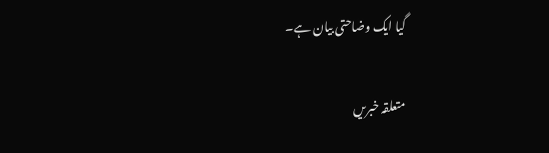گیا ایک وضاحتی بیان ہے۔

متعلقہ خبریں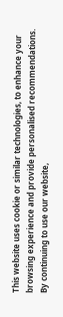This website uses cookie or similar technologies, to enhance your browsing experience and provide personalised recommendations. By continuing to use our website,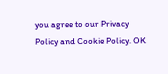you agree to our Privacy Policy and Cookie Policy. OK